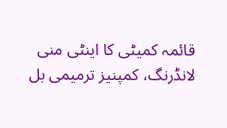قائمہ کمیٹی کا اینٹی منی لانڈرنگ، کمپنیز ترمیمی بل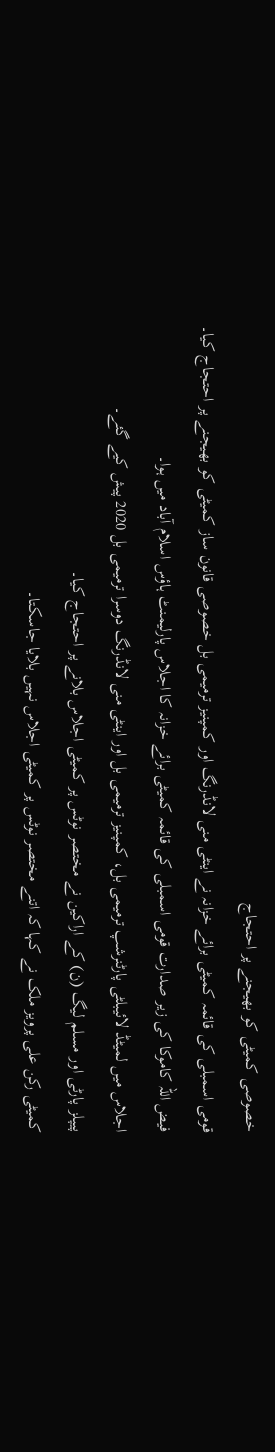خصوصی کمیٹی کو بھیجنے پر احتجاج
قومی اسمبلی کی قائمہ کمیٹی برائے خزانہ نے اینٹی منی لانڈرنگ اور کمپنیز ترمیمی بل خصوصی قانون ساز کمیٹی کو بھیجنے پر احتجاج کیا۔
فیض اللہ کاموکا کی زیر صدارت قومی اسمبلی کی قائمہ کمیٹی برائے خزانہ کا اجلاس پارلیمنٹ ہاؤس اسلام آباد میں ہوا۔
اجلاس میں لمیٹڈ لائیبلٹی پارٹنرشپ ترمیمی بل، کمپنیز ترمیمی بل اور اینٹی منی لانڈرنگ دوسرا ترمیمی بل 2020 پیش کیے گئے۔
پیپلز پارٹی اور مسلم لیگ (ن) کے اراکین نے مختصر نوٹس پر کمیٹی اجلاس بلانے پر احتجاج کیا۔
کمیٹی رکن علی پرویز ملک نے کہا کہ اتنے مختصر نوٹس پر کمیٹی اجلاس نہیں بلایا جاسکتا۔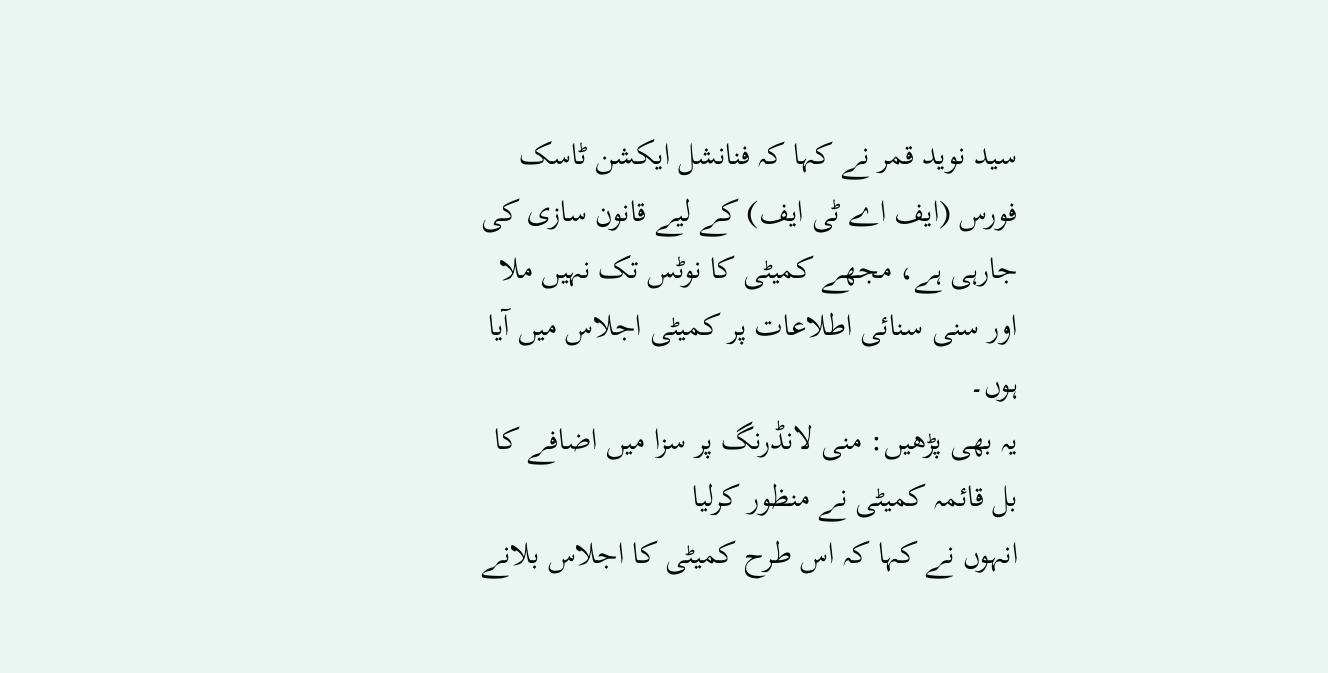سید نوید قمر نے کہا کہ فنانشل ایکشن ٹاسک فورس (ایف اے ٹی ایف) کے لیے قانون سازی کی جارہی ہے، مجھے کمیٹی کا نوٹس تک نہیں ملا اور سنی سنائی اطلاعات پر کمیٹی اجلاس میں آیا ہوں۔
یہ بھی پڑھیں: منی لانڈرنگ پر سزا میں اضافے کا بل قائمہ کمیٹی نے منظور کرلیا
انہوں نے کہا کہ اس طرح کمیٹی کا اجلاس بلانے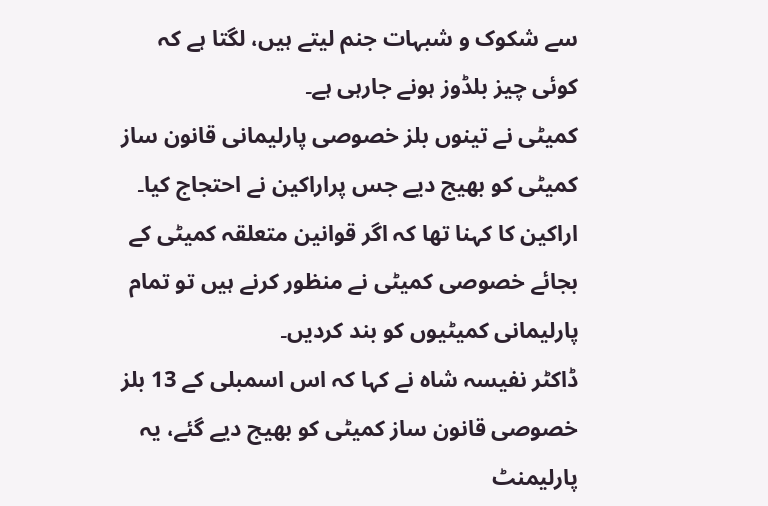سے شکوک و شبہات جنم لیتے ہیں، لگتا ہے کہ کوئی چیز بلڈوز ہونے جارہی ہے۔
کمیٹی نے تینوں بلز خصوصی پارلیمانی قانون ساز کمیٹی کو بھیج دیے جس پراراکین نے احتجاج کیا۔
اراکین کا کہنا تھا کہ اگر قوانین متعلقہ کمیٹی کے بجائے خصوصی کمیٹی نے منظور کرنے ہیں تو تمام پارلیمانی کمیٹیوں کو بند کردیں۔
ڈاکٹر نفیسہ شاہ نے کہا کہ اس اسمبلی کے 13 بلز خصوصی قانون ساز کمیٹی کو بھیج دیے گئے، یہ پارلیمنٹ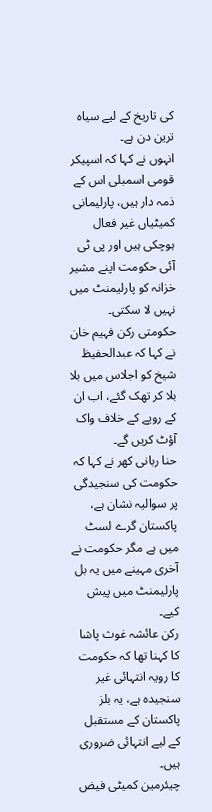کی تاریخ کے لیے سیاہ ترین دن ہے۔
انہوں نے کہا کہ اسپیکر قومی اسمبلی اس کے ذمہ دار ہیں، پارلیمانی کمیٹیاں غیر فعال ہوچکی ہیں اور پی ٹی آئی حکومت اپنے مشیر خزانہ کو پارلیمنٹ میں نہیں لا سکتی۔
حکومتی رکن فہیم خان نے کہا کہ عبدالحفیظ شیخ کو اجلاس میں بلا بلا کر تھک گئے، اب ان کے رویے کے خلاف واک آؤٹ کریں گے۔
حنا ربانی کھر نے کہا کہ حکومت کی سنجیدگی پر سوالیہ نشان ہے، پاکستان گرے لسٹ میں ہے مگر حکومت نے آخری مہینے میں یہ بل پارلیمنٹ میں پیش کیے۔
رکن عائشہ غوث پاشا کا کہنا تھا کہ حکومت کا رویہ انتہائی غیر سنجیدہ ہے، یہ بلز پاکستان کے مستقبل کے لیے انتہائی ضروری ہیں۔
چیئرمین کمیٹی فیض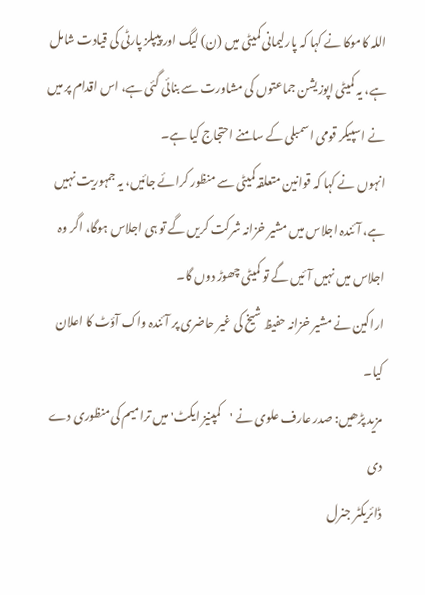اللہ کاموکا نے کہا کہ پارلیمانی کمیٹی میں (ن) لیگ اور پیپلز پارٹی کی قیادت شامل ہے، یہ کمیٹی اپوزیشن جماعتوں کی مشاورت سے بنائی گئی ہے، اس اقدام پر میں نے اسپیکر قومی اسمبلی کے سامنے احتجاج کیا ہے۔
انہوں نے کہا کہ قوانین متعلقہ کمیٹی سے منظور کرائے جائیں، یہ جمہوریت نہیں ہے، آئندہ اجلاس میں مشیر خزانہ شرکت کریں گے تو ہی اجلاس ہوگا، اگر وہ اجلاس میں نہیں آئیں گے تو کمیٹی چھوڑ دوں گا۔
اراکین نے مشیر خزانہ حفیظ شیخ کی غیر حاضری پر آئندہ واک آؤٹ کا اعلان کیا۔
مزید پڑھیں: صدر عارف علوی نے 'کمپنیز ایکٹ' میں ترامیم کی منظوری دے دی
ڈائریکٹر جنرل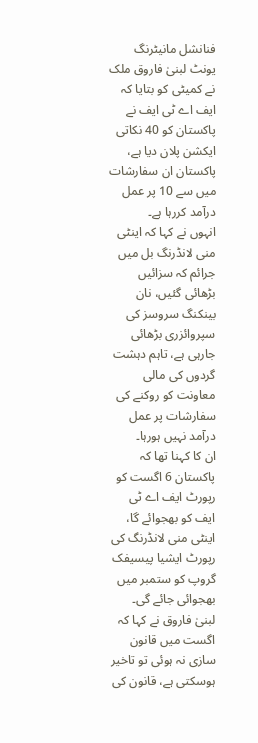فنانشل مانیٹرنگ یونٹ لبنیٰ فاروق ملک نے کمیٹی کو بتایا کہ ایف اے ٹی ایف نے پاکستان کو 40 نکاتی ایکشن پلان دیا ہے، پاکستان ان سفارشات میں سے 10 پر عمل درآمد کررہا ہے۔
انہوں نے کہا کہ اینٹی منی لانڈرنگ بل میں جرائم کہ سزائیں بڑھائی گئیں، نان بینکنگ سروسز کی سپروائزری بڑھائی جارہی ہے، تاہم دہشت گردوں کی مالی معاونت کو روکنے کی سفارشات پر عمل درآمد نہیں ہورہا۔
ان کا کہنا تھا کہ پاکستان 6 اگست کو رپورٹ ایف اے ٹی ایف کو بھجوائے گا، اینٹی منی لانڈرنگ کی رپورٹ ایشیا پیسیفک گروپ کو ستمبر میں بھجوائی جائے گی۔
لبنیٰ فاروق نے کہا کہ اگست میں قانون سازی نہ ہوئی تو تاخیر ہوسکتی ہے، قانون کی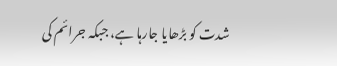شدت کو بڑھایا جارہا ہے، جبکہ جرائم کی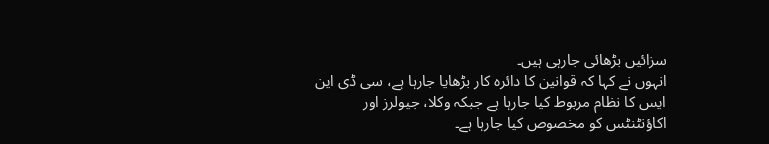سزائیں بڑھائی جارہی ہیں۔
انہوں نے کہا کہ قوانین کا دائرہ کار بڑھایا جارہا ہے، سی ڈی این ایس کا نظام مربوط کیا جارہا ہے جبکہ وکلا، جیولرز اور اکاؤنٹنٹس کو مخصوص کیا جارہا ہے۔